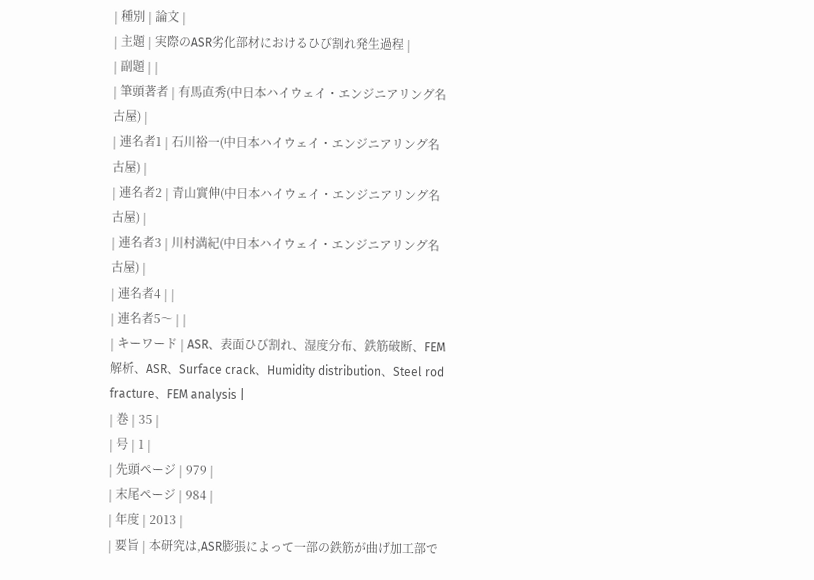| 種別 | 論文 |
| 主題 | 実際のASR劣化部材におけるひび割れ発生過程 |
| 副題 | |
| 筆頭著者 | 有馬直秀(中日本ハイウェイ・エンジニアリング名古屋) |
| 連名者1 | 石川裕一(中日本ハイウェイ・エンジニアリング名古屋) |
| 連名者2 | 青山實伸(中日本ハイウェイ・エンジニアリング名古屋) |
| 連名者3 | 川村満紀(中日本ハイウェイ・エンジニアリング名古屋) |
| 連名者4 | |
| 連名者5〜 | |
| キーワード | ASR、表面ひび割れ、湿度分布、鉄筋破断、FEM解析、ASR、Surface crack、Humidity distribution、Steel rod fracture、FEM analysis |
| 巻 | 35 |
| 号 | 1 |
| 先頭ページ | 979 |
| 末尾ページ | 984 |
| 年度 | 2013 |
| 要旨 | 本研究は,ASR膨張によって一部の鉄筋が曲げ加工部で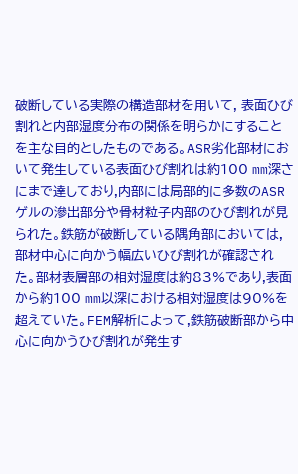破断している実際の構造部材を用いて, 表面ひび割れと内部湿度分布の関係を明らかにすることを主な目的としたものである。ASR劣化部材において発生している表面ひび割れは約100 mm深さにまで達しており,内部には局部的に多数のASRゲルの滲出部分や骨材粒子内部のひび割れが見られた。鉄筋が破断している隅角部においては,部材中心に向かう幅広いひび割れが確認された。部材表層部の相対湿度は約83%であり,表面から約100 mm以深における相対湿度は90%を超えていた。FEM解析によって,鉄筋破断部から中心に向かうひび割れが発生す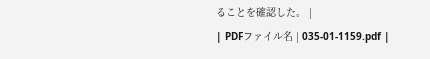ることを確認した。 |
| PDFファイル名 | 035-01-1159.pdf |